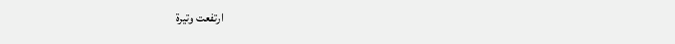ارتفعت وتيرة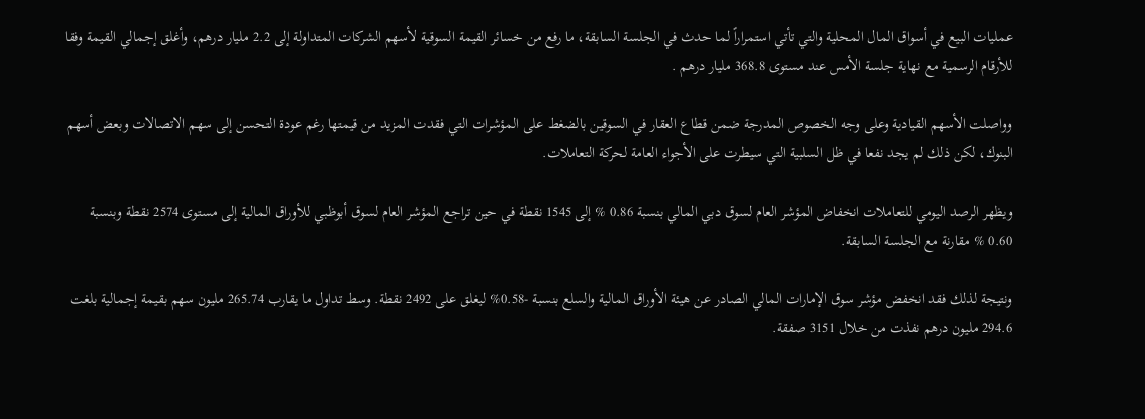عمليات البيع في أسواق المال المحلية والتي تأتي استمراراً لما حدث في الجلسة السابقة، ما رفع من خسائر القيمة السوقية لأسهم الشركات المتداولة إلى 2.2 مليار درهم، وأغلق إجمالي القيمة وفقا للأرقام الرسمية مع نهاية جلسة الأمس عند مستوى 368.8 مليار درهم .

وواصلت الأسهم القيادية وعلى وجه الخصوص المدرجة ضمن قطاع العقار في السوقين بالضغط على المؤشرات التي فقدت المزيد من قيمتها رغم عودة التحسن إلى سهم الاتصالات وبعض أسهم البنوك، لكن ذلك لم يجد نفعا في ظل السلبية التي سيطرت على الأجواء العامة لحركة التعاملات.

ويظهر الرصد اليومي للتعاملات انخفاض المؤشر العام لسوق دبي المالي بنسبة 0.86 % إلى 1545 نقطة في حين تراجع المؤشر العام لسوق أبوظبي للأوراق المالية إلى مستوى 2574 نقطة وبنسبة 0.60 % مقارنة مع الجلسة السابقة.

ونتيجة لذلك فقد انخفض مؤشر سوق الإمارات المالي الصادر عن هيئة الأوراق المالية والسلع بنسبة -0.58% ليغلق على 2492 نقطة. وسط تداول ما يقارب 265.74 مليون سهم بقيمة إجمالية بلغت 294.6 مليون درهم نفذت من خلال 3151 صفقة.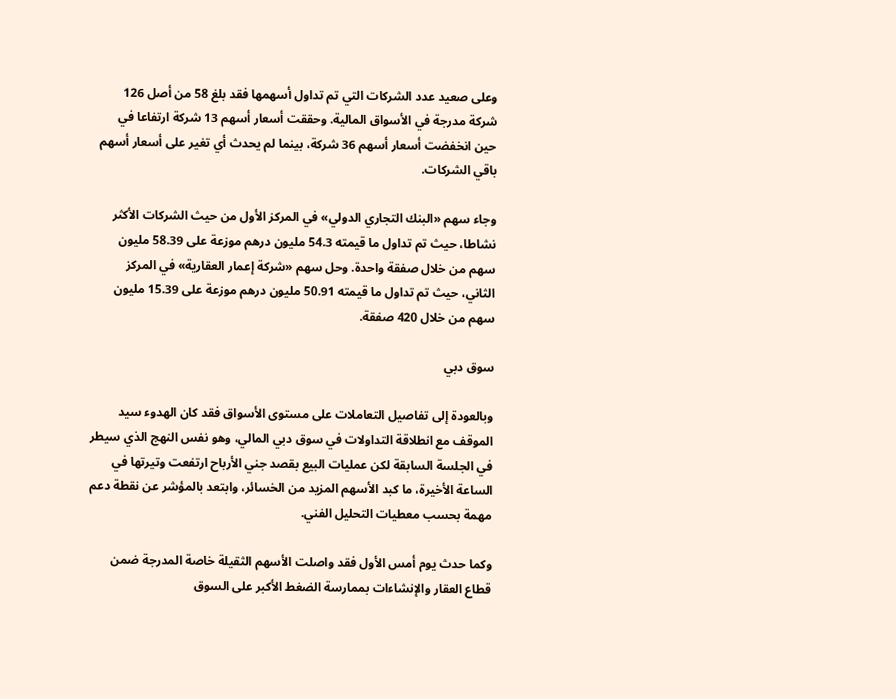وعلى صعيد عدد الشركات التي تم تداول أسهمها فقد بلغ 58 من أصل 126 شركة مدرجة في الأسواق المالية. وحققت أسعار أسهم 13 شركة ارتفاعا في حين انخفضت أسعار أسهم 36 شركة، بينما لم يحدث أي تغير على أسعار أسهم باقي الشركات.

وجاء سهم «البنك التجاري الدولي» في المركز الأول من حيث الشركات الأكثر نشاطا، حيث تم تداول ما قيمته 54.3 مليون درهم موزعة على 58.39 مليون سهم من خلال صفقة واحدة. وحل سهم «شركة إعمار العقارية» في المركز الثاني، حيث تم تداول ما قيمته 50.91 مليون درهم موزعة على 15.39 مليون سهم من خلال 420 صفقة.

سوق دبي

وبالعودة إلى تفاصيل التعاملات على مستوى الأسواق فقد كان الهدوء سيد الموقف مع انطلاقة التداولات في سوق دبي المالي، وهو نفس النهج الذي سيطر في الجلسة السابقة لكن عمليات البيع بقصد جني الأرباح ارتفعت وتيرتها في الساعة الأخيرة، ما كبد الأسهم المزيد من الخسائر، وابتعد بالمؤشر عن نقطة دعم مهمة بحسب معطيات التحليل الفني.

وكما حدث يوم أمس الأول فقد واصلت الأسهم الثقيلة خاصة المدرجة ضمن قطاع العقار والإنشاءات بممارسة الضغط الأكبر على السوق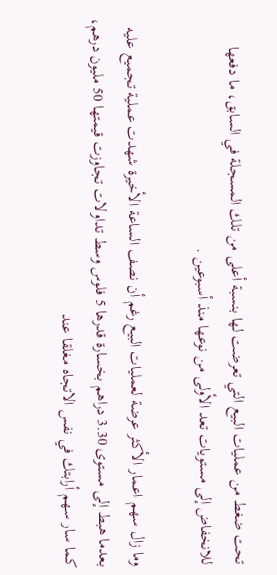تحت ضغط من عمليات البيع التي تعرضت لها بنسبة أعلى من تلك المسجلة في السابق، ما دفعها للانخفاض إلى مستويات تعد الأولى من نوعها منذ أسبوعين .

وما زال سهم اعمار الأكثر عرضة لعمليات البيع رغم أن نصف الساعة الأخيرة شهدت عملية تجميع عليه بعدما هبط إلى مستوى 3.30 دراهم بخسارة قدرها 5 فلوس وسط تداولات تجاوزت قيمتها 50 مليون درهم، كما سار سهم أرابتك في نفس الاتجاه مغلقا عند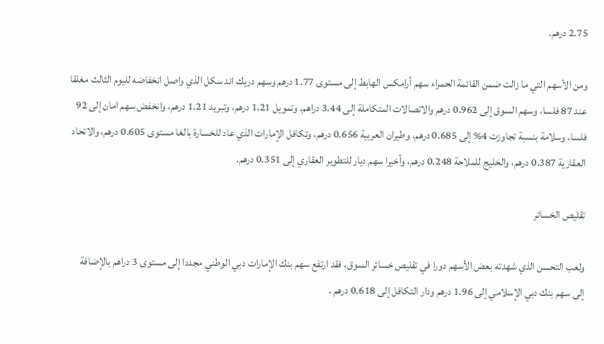2.75 درهم.

ومن الأسهم التي ما زالت ضمن القائمة الحمراء سهم أرامكس الهابط إلى مستوى 1.77 درهم وسهم دريك اند سكل الذي واصل انخفاضه لليوم الثالث مغلقا عند 87 فلسا، وسهم السوق إلى 0.962 درهم والاتصالات المتكاملة إلى 3.44 دراهم، وتمويل 1.21 درهم، وتبريد 1.21 درهم، وانخفض سهم امان إلى 92 فلسا، وسلامة بنسبة تجاوزت 4% إلى 0.685 درهم، وطيران العربية 0.656 درهم، وتكافل الإمارات الذي عاد للخسارة بالغا مستوى 0.605 درهم، والاتحاد العقارية 0.387 درهم، والخليج للملاحة 0.248 درهم، وأخيرا سهم ديار للتطوير العقاري إلى 0.351 درهم.

تقليص الخسائر

ولعب التحسن الذي شهدته بعض الأسهم دورا في تقليص خسائر السوق، فقد ارتفع سهم بنك الإمارات دبي الوطني مجددا إلى مستوى 3 دراهم بالإضافة إلى سهم بنك دبي الإسلامي إلى 1.96 درهم ودار التكافل إلى 0.618 درهم .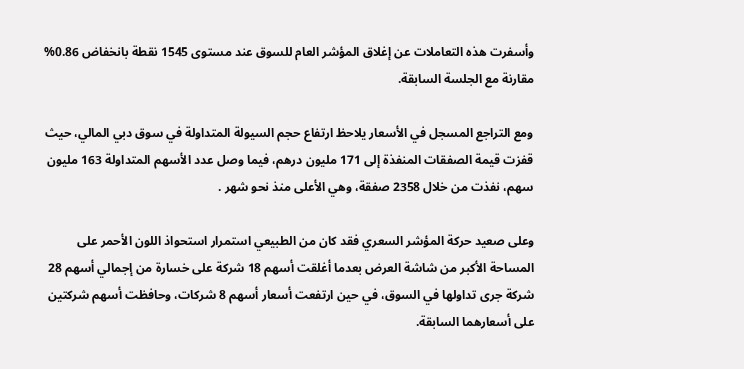وأسفرت هذه التعاملات عن إغلاق المؤشر العام للسوق عند مستوى 1545 نقطة بانخفاض 0.86% مقارنة مع الجلسة السابقة.

ومع التراجع المسجل في الأسعار يلاحظ ارتفاع حجم السيولة المتداولة في سوق دبي المالي، حيث قفزت قيمة الصفقات المنفذة إلى 171 مليون درهم، فيما وصل عدد الأسهم المتداولة 163 مليون سهم، نفذت من خلال 2358 صفقة، وهي الأعلى منذ نحو شهر .

وعلى صعيد حركة المؤشر السعري فقد كان من الطبيعي استمرار استحواذ اللون الأحمر على المساحة الأكبر من شاشة العرض بعدما أغلقت أسهم 18 شركة على خسارة من إجمالي أسهم 28 شركة جرى تداولها في السوق، في حين ارتفعت أسعار أسهم 8 شركات، وحافظت أسهم شركتين على أسعارهما السابقة.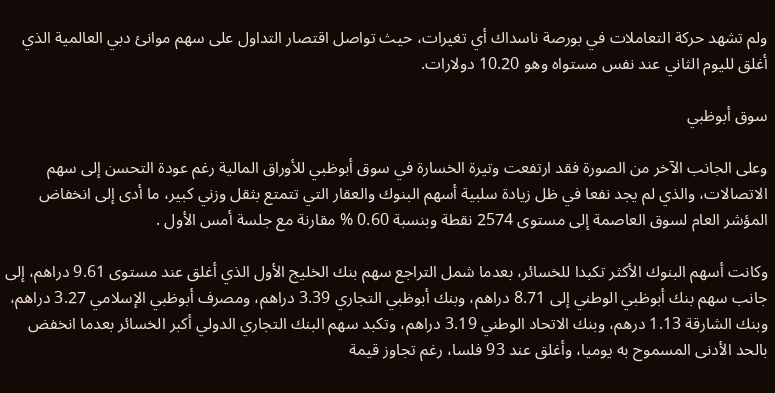ولم تشهد حركة التعاملات في بورصة ناسداك أي تغيرات، حيث تواصل اقتصار التداول على سهم موانئ دبي العالمية الذي أغلق لليوم الثاني عند نفس مستواه وهو 10.20 دولارات.

سوق أبوظبي

وعلى الجانب الآخر من الصورة فقد ارتفعت وتيرة الخسارة في سوق أبوظبي للأوراق المالية رغم عودة التحسن إلى سهم الاتصالات، والذي لم يجد نفعا في ظل زيادة سلبية أسهم البنوك والعقار التي تتمتع بثقل وزني كبير، ما أدى إلى انخفاض المؤشر العام لسوق العاصمة إلى مستوى 2574 نقطة وبنسبة 0.60 % مقارنة مع جلسة أمس الأول .

وكانت أسهم البنوك الأكثر تكبدا للخسائر، بعدما شمل التراجع سهم بنك الخليج الأول الذي أغلق عند مستوى 9.61 دراهم، إلى جانب سهم بنك أبوظبي الوطني إلى 8.71 دراهم، وبنك أبوظبي التجاري 3.39 دراهم، ومصرف أبوظبي الإسلامي 3.27 دراهم، وبنك الشارقة 1.13 درهم، وبنك الاتحاد الوطني 3.19 دراهم، وتكبد سهم البنك التجاري الدولي أكبر الخسائر بعدما انخفض بالحد الأدنى المسموح به يوميا، وأغلق عند 93 فلسا، رغم تجاوز قيمة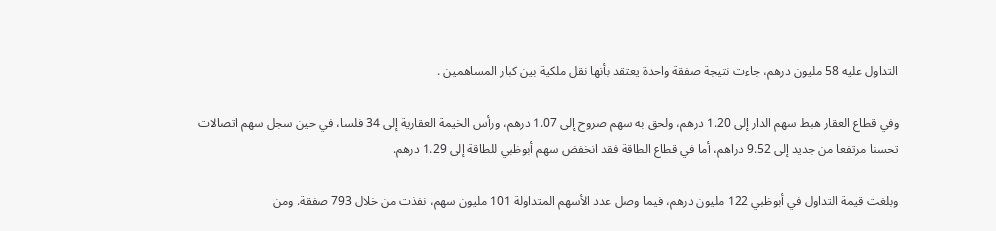التداول عليه 58 مليون درهم، جاءت نتيجة صفقة واحدة يعتقد بأنها نقل ملكية بين كبار المساهمين .

وفي قطاع العقار هبط سهم الدار إلى 1.20 درهم، ولحق به سهم صروح إلى 1.07 درهم، ورأس الخيمة العقارية إلى 34 فلسا، في حين سجل سهم اتصالات تحسنا مرتفعا من جديد إلى 9.52 دراهم، أما في قطاع الطاقة فقد انخفض سهم أبوظبي للطاقة إلى 1.29 درهم.

وبلغت قيمة التداول في أبوظبي 122 مليون درهم، فيما وصل عدد الأسهم المتداولة 101 مليون سهم، نفذت من خلال 793 صفقة. ومن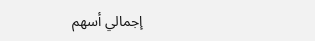إجمالي أسهم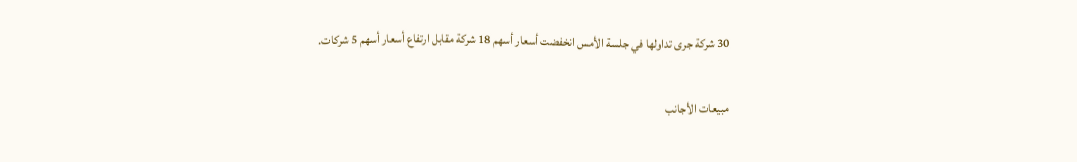30 شركة جرى تداولها في جلسة الأمس انخفضت أسعار أسهم 18 شركة مقابل ارتفاع أسعار أسهم 5 شركات.

مبيعات الأجانب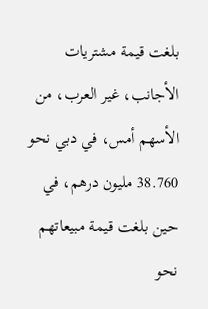بلغت قيمة مشتريات الأجانب، غير العرب، من الأسهم أمس، في دبي نحو 38.760 مليون درهم، في حين بلغت قيمة مبيعاتهم نحو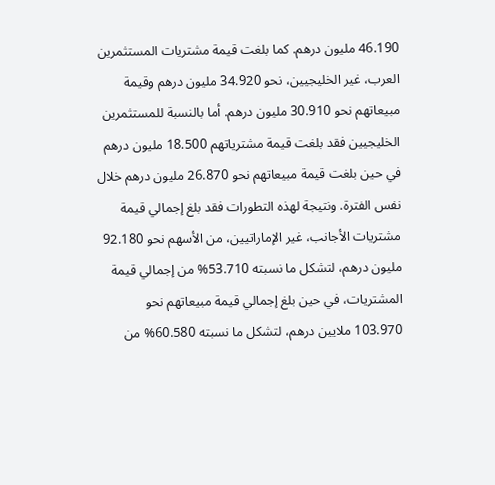46.190 مليون درهم. كما بلغت قيمة مشتريات المستثمرين العرب، غير الخليجيين، نحو 34.920 مليون درهم وقيمة مبيعاتهم نحو 30.910 مليون درهم. أما بالنسبة للمستثمرين الخليجيين فقد بلغت قيمة مشترياتهم 18.500 مليون درهم في حين بلغت قيمة مبيعاتهم نحو 26.870 مليون درهم خلال نفس الفترة. ونتيجة لهذه التطورات فقد بلغ إجمالي قيمة مشتريات الأجانب، غير الإماراتيين، من الأسهم نحو 92.180 مليون درهم، لتشكل ما نسبته 53.710% من إجمالي قيمة المشتريات، في حين بلغ إجمالي قيمة مبيعاتهم نحو 103.970 ملايين درهم، لتشكل ما نسبته 60.580% من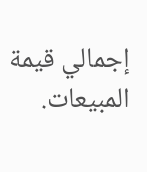إجمالي قيمة المبيعات.